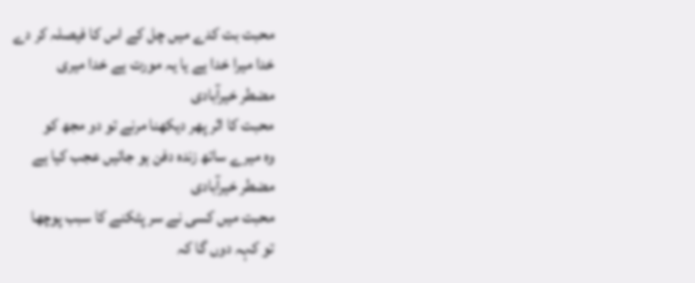محبت بت کدے میں چل کے اس کا فیصلہ کر دے
خدا میرا خدا ہے یا یہ مورت ہے خدا میری
مضطر خیرآبادی
محبت کا اثر پھر دیکھنا مرنے تو دو مجھ کو
وہ میرے ساتھ زندہ دفن ہو جائیں عجب کیا ہے
مضطر خیرآبادی
محبت میں کسی نے سر پٹکنے کا سبب پوچھا
تو کہہ دوں گا کہ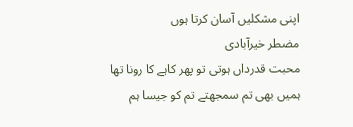اپنی مشکلیں آسان کرتا ہوں
مضطر خیرآبادی
محبت قدرداں ہوتی تو پھر کاہے کا رونا تھا
ہمیں بھی تم سمجھتے تم کو جیسا ہم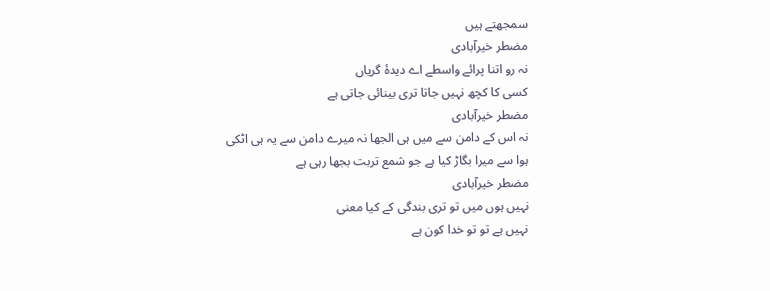سمجھتے ہیں
مضطر خیرآبادی
نہ رو اتنا پرائے واسطے اے دیدۂ گریاں
کسی کا کچھ نہیں جاتا تری بینائی جاتی ہے
مضطر خیرآبادی
نہ اس کے دامن سے میں ہی الجھا نہ میرے دامن سے یہ ہی اٹکی
ہوا سے میرا بگاڑ کیا ہے جو شمع تربت بجھا رہی ہے
مضطر خیرآبادی
نہیں ہوں میں تو تری بندگی کے کیا معنی
نہیں ہے تو تو خدا کون ہے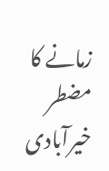زمانے کا
مضطر خیرآبادی